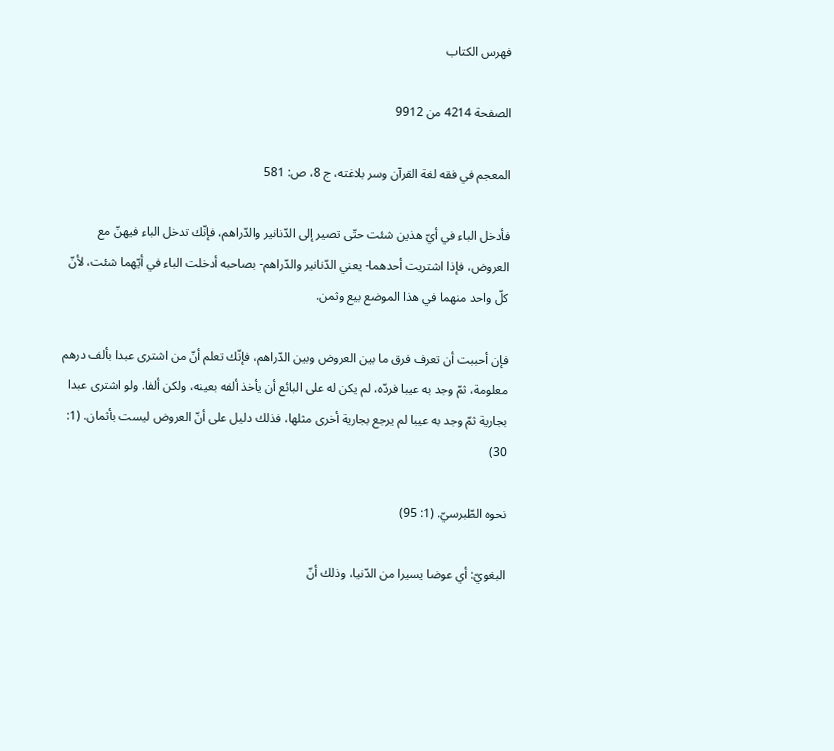فهرس الكتاب

الصفحة 4214 من 9912

المعجم في فقه لغة القرآن وسر بلاغته، ج 8، ص: 581

فأدخل الباء في أيّ هذين شئت حتّى تصير إلى الدّنانير والدّراهم، فإنّك تدخل الباء فيهنّ مع العروض، فإذا اشتريت أحدهما- يعني الدّنانير والدّراهم- بصاحبه أدخلت الباء في أيّهما شئت، لأنّ كلّ واحد منهما في هذا الموضع بيع وثمن.

فإن أحببت أن تعرف فرق ما بين العروض وبين الدّراهم، فإنّك تعلم أنّ من اشترى عبدا بألف درهم معلومة، ثمّ وجد به عيبا فردّه، لم يكن له على البائع أن يأخذ ألفه بعينه، ولكن ألفا. ولو اشترى عبدا بجارية ثمّ وجد به عيبا لم يرجع بجارية أخرى مثلها، فذلك دليل على أنّ العروض ليست بأثمان. (1: 30)

نحوه الطّبرسيّ. (1: 95)

البغويّ: أي عوضا يسيرا من الدّنيا، وذلك أنّ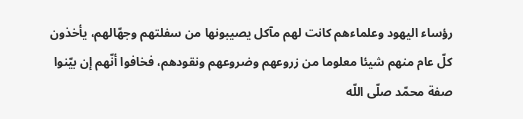رؤساء اليهود وعلماءهم كانت لهم مآكل يصيبونها من سفلتهم وجهّالهم، يأخذون كلّ عام منهم شيئا معلوما من زروعهم وضروعهم ونقودهم، فخافوا أنّهم إن بيّنوا صفة محمّد صلّى اللّه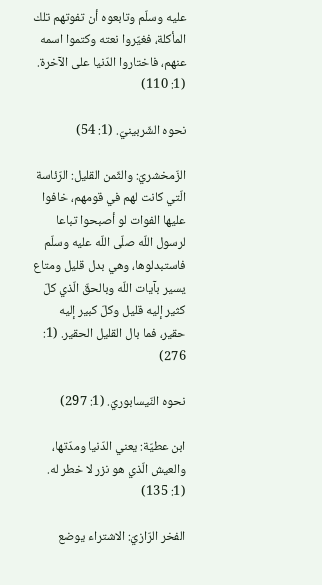عليه وسلّم وتابعوه أن تفوتهم تلك المأكلة، فغيّروا نعته وكتموا اسمه عنهم، فاختاروا الدّنيا على الآخرة. (1: 110)

نحوه الشّربينيّ. (1: 54)

الزّمخشريّ: والثّمن القليل: الرّئاسة الّتي كانت لهم في قومهم، خافوا عليها الفوات لو أصبحوا تباعا لرسول اللّه صلّى اللّه عليه وسلّم فاستبدلوها، وهي بدل قليل ومتاع يسير بآيات اللّه وبالحقّ الّذي كلّ كثير إليه قليل وكلّ كبير إليه حقير، فما بال القليل الحقير. (1: 276)

نحوه النّيسابوريّ. (1: 297)

ابن عطيّة: يعني الدّنيا ومدّتها، والعيش الّذي هو نزر لا خطر له. (1: 135)

الفخر الرّازيّ: الاشتراء يوضع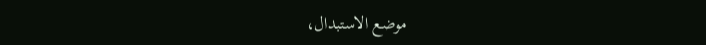موضع الاستبدال،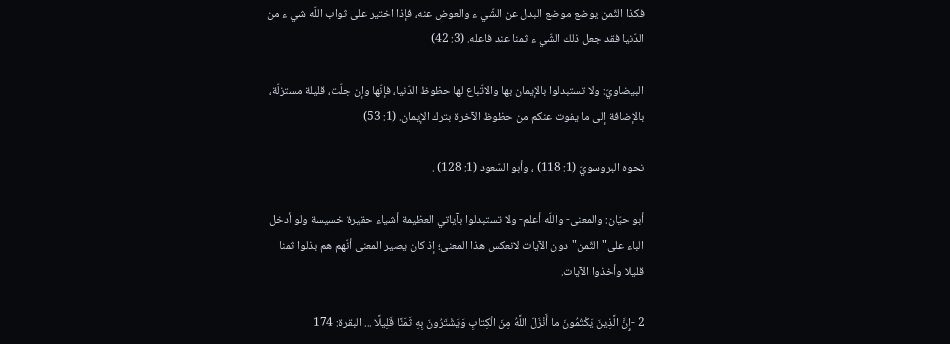فكذا الثّمن يوضع موضع البدل عن الشّي ء والعوض عنه، فإذا اختير على ثواب اللّه شي ء من الدّنيا فقد جعل ذلك الشّي ء ثمنا عند فاعله. (3: 42)

البيضاويّ: ولا تستبدلوا بالإيمان بها والاتّباع لها حظوظ الدّنيا، فإنّها وإن جلّت، قليلة مستزلّة، بالإضافة إلى ما يفوت عنكم من حظوظ الآخرة بترك الإيمان. (1: 53)

نحوه البروسويّ (1: 118) ، وأبو السّعود (1: 128) .

أبو حيّان: والمعنى- واللّه أعلم- ولا تستبدلوا بآياتي العظيمة أشياء حقيرة خسيسة ولو أدخل الباء على"الثّمن"دون الآيات لانعكس هذا المعنى؛ إذ كان يصير المعنى أنّهم هم بذلوا ثمنا قليلا وأخذوا الآيات.

2 -إِنَّ الَّذِينَ يَكْتُمُونَ ما أَنْزَلَ اللَّهُ مِنَ الْكِتابِ وَيَشْتَرُونَ بِهِ ثَمَنًا قَلِيلًا ... البقرة: 174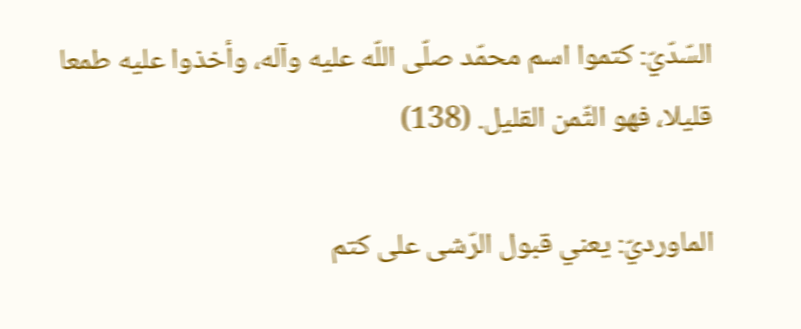السّدّيّ: كتموا اسم محمّد صلّى اللّه عليه وآله، وأخذوا عليه طمعا قليلا، فهو الثّمن القليل. (138)

الماورديّ: يعني قبول الرّشى على كتم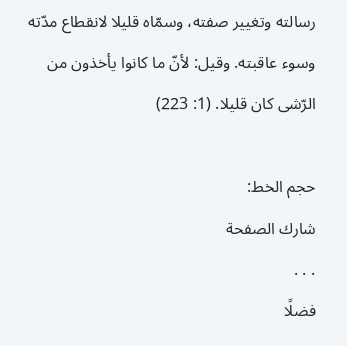رسالته وتغيير صفته، وسمّاه قليلا لانقطاع مدّته وسوء عاقبته. وقيل: لأنّ ما كانوا يأخذون من الرّشى كان قليلا. (1: 223)

حجم الخط:
شارك الصفحة
. . .
فضلًا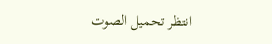انتظر تحميل الصوت